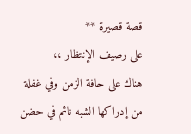قصة قصيرة **
على رصيف الإنتظار ،،
هناك على حافة الزمن وفي غفلة من إدراكها الشبه نائم في حضن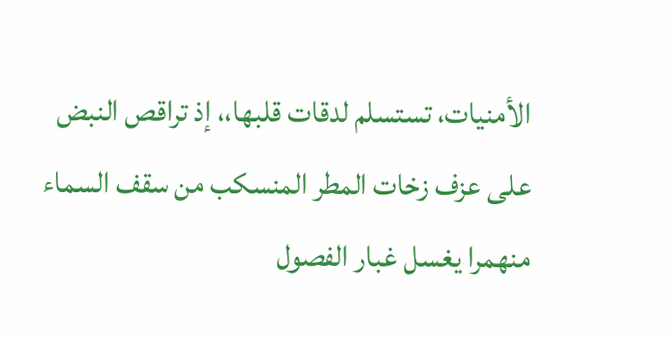الأمنيات، تستسلم لدقات قلبها،، إذ تراقص النبض على عزف زخات المطر المنسكب من سقف السماء منهمرا يغسل غبار الفصول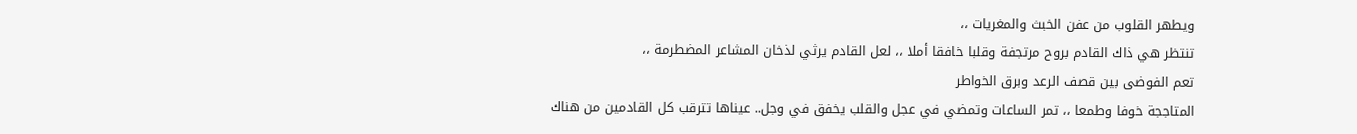ويطهر القلوب من عفن الخبث والمغريات ،،
تنتظر هي ذاك القادم بروح مرتجفة وقلبا خافقا أملا ،، لعل القادم يرثي لذخان المشاعر المضطرمة ،،
تعم الفوضى بين قصف الرعد وبرق الخواطر
المتاججة خوفا وطمعا ،، تمر الساعات وتمضي في عجل والقلب يخفق في وجل.. عيناها تترقب كل القادمين من هناك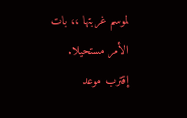لموسم غربتها ،، بات الأمر مستحيلا. إقترب موعد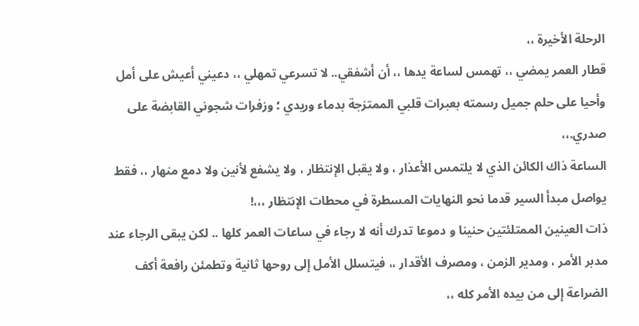الرحلة الأخيرة ،،
قطار العمر يمضي ،، تهمس لساعة يدها ،، أن أشفقي.. لا تسرعي تمهلي ،، دعيني أعيش على أمل وأحيا على حلم جميل رسمته بعبرات قلبي الممتزجة بدماء وريدي ؛ وزفرات شجوني القابضة على صدري.،،
الساعة ذاك الكائن الذي لا يلتمس الأعذار ، ولا يقبل الإنتظار ، ولا يشفع لأنين ولا دمع منهار ،، فقط يواصل مبدأ السير قدما نحو النهايات المسطرة في محطات الإنتظار ،،،!
ذات العينين الممتلئتين حنينا و دموعا تدرك أنه لا رجاء في ساعات العمر كلها .. لكن يبقى الرجاء عند مدبر الأمر ، ومدير الزمن ، ومصرف الأقدار ،، فيتسلل الأمل إلى روحها ثانية وتطمئن رافعة أكف الضراعة إلى من بيده الأمر كله ،،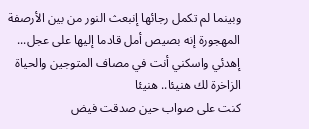وبينما لم تكمل رجائها إنبعث النور من بين الأرصفة المهجورة إنه بصيص أمل قادما إليها على عجل...
إهدئي واسكني أنت في مصاف المتوجين والحياة الزاخرة لك هنيئا.. هنيئا
كنت على صواب حين صدقت فيض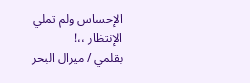الإحساس ولم تملي الإنتظار ،،!
بقلمي / ميرال البحر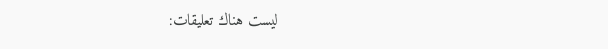ليست هناك تعليقات: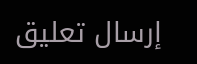إرسال تعليق